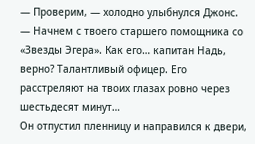— Проверим, — холодно улыбнулся Джонс. — Начнем с твоего старшего помощника со «Звезды Эгера». Как его… капитан Надь, верно? Талантливый офицер. Его расстреляют на твоих глазах ровно через шестьдесят минут…
Он отпустил пленницу и направился к двери,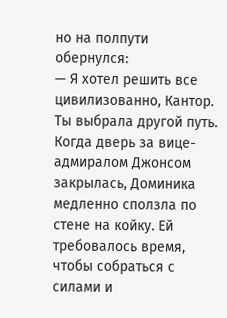но на полпути обернулся:
— Я хотел решить все цивилизованно, Кантор. Ты выбрала другой путь.
Когда дверь за вице-адмиралом Джонсом закрылась, Доминика медленно сползла по стене на койку. Ей требовалось время, чтобы собраться с силами и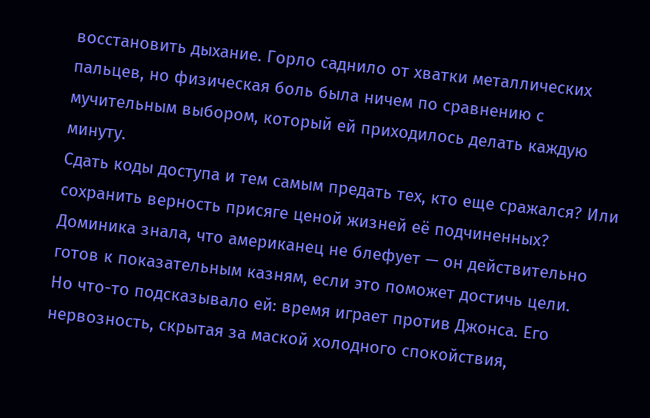восстановить дыхание. Горло саднило от хватки металлических пальцев, но физическая боль была ничем по сравнению с мучительным выбором, который ей приходилось делать каждую минуту.
Сдать коды доступа и тем самым предать тех, кто еще сражался? Или сохранить верность присяге ценой жизней её подчиненных? Доминика знала, что американец не блефует — он действительно готов к показательным казням, если это поможет достичь цели.
Но что-то подсказывало ей: время играет против Джонса. Его нервозность, скрытая за маской холодного спокойствия,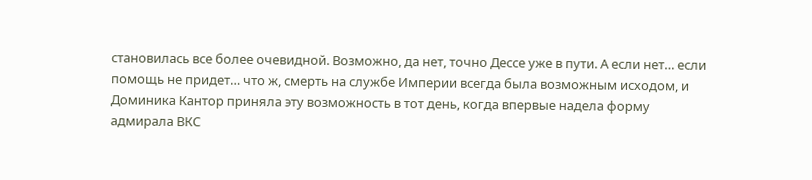становилась все более очевидной. Возможно, да нет, точно Дессе уже в пути. А если нет… если помощь не придет… что ж, смерть на службе Империи всегда была возможным исходом, и Доминика Кантор приняла эту возможность в тот день, когда впервые надела форму адмирала ВКС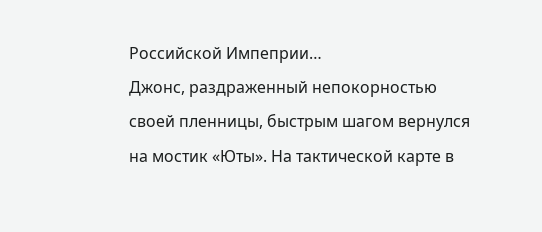Российской Импеприи…
Джонс, раздраженный непокорностью своей пленницы, быстрым шагом вернулся на мостик «Юты». На тактической карте в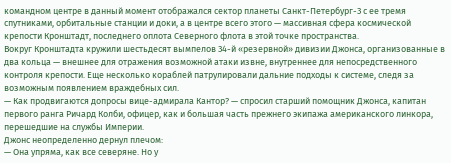командном центре в данный момент отображался сектор планеты Санкт-Петербург-3 с ее тремя спутниками, орбитальные станции и доки, а в центре всего этого — массивная сфера космической крепости Кронштадт, последнего оплота Северного флота в этой точке пространства.
Вокруг Кронштадта кружили шестьдесят вымпелов 34-й «резервной» дивизии Джонса, организованные в два кольца — внешнее для отражения возможной атаки извне, внутреннее для непосредственного контроля крепости. Еще несколько кораблей патрулировали дальние подходы к системе, следя за возможным появлением враждебных сил.
— Как продвигаются допросы вице-адмирала Кантор? — спросил старший помощник Джонса, капитан первого ранга Ричард Колби, офицер, как и большая часть прежнего экипажа американского линкора, перешедшие на службы Империи.
Джонс неопределенно дернул плечом:
— Она упряма, как все северяне. Но у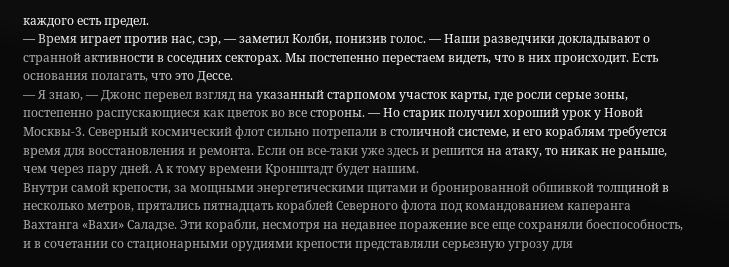каждого есть предел.
— Время играет против нас, сэр, — заметил Колби, понизив голос. — Наши разведчики докладывают о странной активности в соседних секторах. Мы постепенно перестаем видеть, что в них происходит. Есть основания полагать, что это Дессе.
— Я знаю, — Джонс перевел взгляд на указанный старпомом участок карты, где росли серые зоны, постепенно распускающиеся как цветок во все стороны. — Но старик получил хороший урок у Новой Москвы-3. Северный космический флот сильно потрепали в столичной системе, и его кораблям требуется время для восстановления и ремонта. Если он все-таки уже здесь и решится на атаку, то никак не раньше, чем через пару дней. А к тому времени Кронштадт будет нашим.
Внутри самой крепости, за мощными энергетическими щитами и бронированной обшивкой толщиной в несколько метров, прятались пятнадцать кораблей Северного флота под командованием каперанга Вахтанга «Вахи» Саладзе. Эти корабли, несмотря на недавнее поражение все еще сохраняли боеспособность, и в сочетании со стационарными орудиями крепости представляли серьезную угрозу для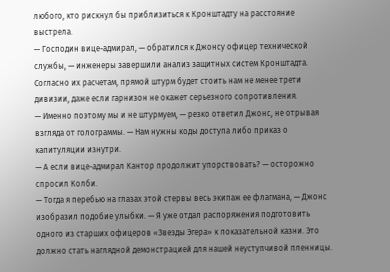любого, кто рискнул бы приблизиться к Кронштадту на расстояние выстрела.
— Господин вице-адмирал, — обратился к Джонсу офицер технической службы, — инженеры завершили анализ защитных систем Кронштадта. Согласно их расчетам, прямой штурм будет стоить нам не менее трети дивизии, даже если гарнизон не окажет серьезного сопротивления.
— Именно поэтому мы и не штурмуем, — резко ответил Джонс, не отрывая взгляда от голограммы. — Нам нужны коды доступа либо приказ о капитуляции изнутри.
— А если вице-адмирал Кантор продолжит упорствовать? — осторожно спросил Колби.
— Тогда я перебью на глазах этой стервы весь экипаж ее флагмана, — Джонс изобразил подобие улыбки. — Я уже отдал распоряжения подготовить одного из старших офицеров «Звезды Эгера» к показательной казни. Это должно стать наглядной демонстрацией для нашей неуступчивой пленницы.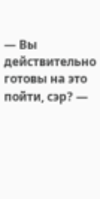— Вы действительно готовы на это пойти, сэр? —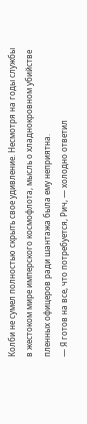Колби не сумел полностью скрыть свое удивление. Несмотря на годы службы в жестоком мире имперского космофлота, мысль о хладнокровном убийстве пленных офицеров ради шантажа была ему неприятна.
— Я готов на все, что потребуется, Рич, — холодно ответил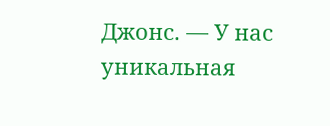Джонс. — У нас уникальная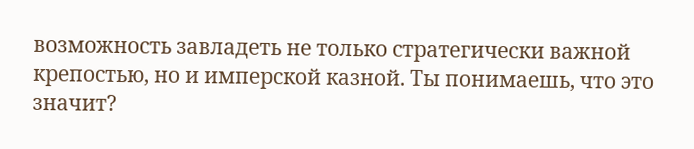возможность завладеть не только стратегически важной крепостью, но и имперской казной. Ты понимаешь, что это значит?